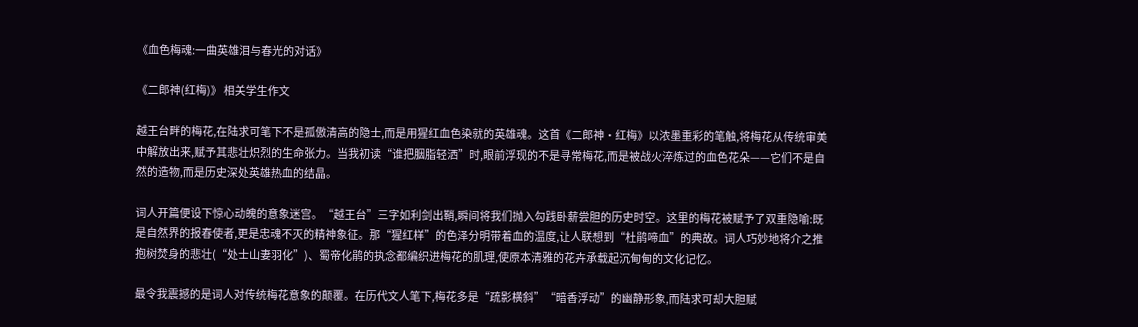《血色梅魂:一曲英雄泪与春光的对话》

《二郎神(红梅)》 相关学生作文

越王台畔的梅花,在陆求可笔下不是孤傲清高的隐士,而是用猩红血色染就的英雄魂。这首《二郎神·红梅》以浓墨重彩的笔触,将梅花从传统审美中解放出来,赋予其悲壮炽烈的生命张力。当我初读“谁把胭脂轻洒”时,眼前浮现的不是寻常梅花,而是被战火淬炼过的血色花朵——它们不是自然的造物,而是历史深处英雄热血的结晶。

词人开篇便设下惊心动魄的意象迷宫。“越王台”三字如利剑出鞘,瞬间将我们抛入勾践卧薪尝胆的历史时空。这里的梅花被赋予了双重隐喻:既是自然界的报春使者,更是忠魂不灭的精神象征。那“猩红样”的色泽分明带着血的温度,让人联想到“杜鹃啼血”的典故。词人巧妙地将介之推抱树焚身的悲壮(“处士山妻羽化”)、蜀帝化鹃的执念都编织进梅花的肌理,使原本清雅的花卉承载起沉甸甸的文化记忆。

最令我震撼的是词人对传统梅花意象的颠覆。在历代文人笔下,梅花多是“疏影横斜”“暗香浮动”的幽静形象,而陆求可却大胆赋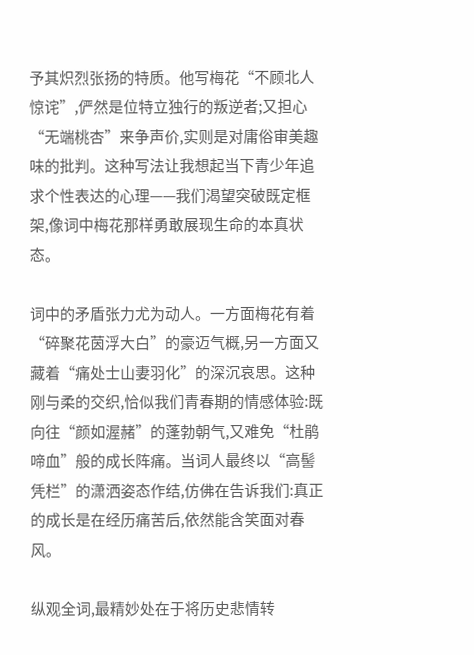予其炽烈张扬的特质。他写梅花“不顾北人惊诧”,俨然是位特立独行的叛逆者;又担心“无端桃杏”来争声价,实则是对庸俗审美趣味的批判。这种写法让我想起当下青少年追求个性表达的心理——我们渴望突破既定框架,像词中梅花那样勇敢展现生命的本真状态。

词中的矛盾张力尤为动人。一方面梅花有着“碎聚花茵浮大白”的豪迈气概,另一方面又藏着“痛处士山妻羽化”的深沉哀思。这种刚与柔的交织,恰似我们青春期的情感体验:既向往“颜如渥赭”的蓬勃朝气,又难免“杜鹃啼血”般的成长阵痛。当词人最终以“高髻凭栏”的潇洒姿态作结,仿佛在告诉我们:真正的成长是在经历痛苦后,依然能含笑面对春风。

纵观全词,最精妙处在于将历史悲情转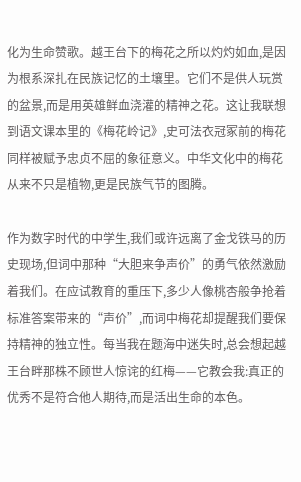化为生命赞歌。越王台下的梅花之所以灼灼如血,是因为根系深扎在民族记忆的土壤里。它们不是供人玩赏的盆景,而是用英雄鲜血浇灌的精神之花。这让我联想到语文课本里的《梅花岭记》,史可法衣冠冢前的梅花同样被赋予忠贞不屈的象征意义。中华文化中的梅花从来不只是植物,更是民族气节的图腾。

作为数字时代的中学生,我们或许远离了金戈铁马的历史现场,但词中那种“大胆来争声价”的勇气依然激励着我们。在应试教育的重压下,多少人像桃杏般争抢着标准答案带来的“声价”,而词中梅花却提醒我们要保持精神的独立性。每当我在题海中迷失时,总会想起越王台畔那株不顾世人惊诧的红梅——它教会我:真正的优秀不是符合他人期待,而是活出生命的本色。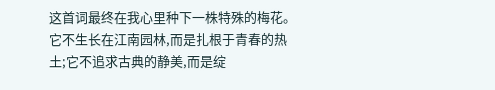这首词最终在我心里种下一株特殊的梅花。它不生长在江南园林,而是扎根于青春的热土;它不追求古典的静美,而是绽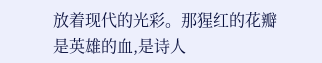放着现代的光彩。那猩红的花瓣是英雄的血,是诗人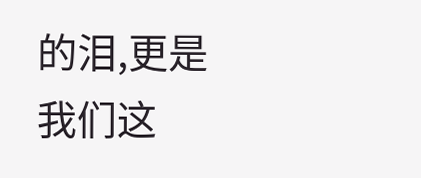的泪,更是我们这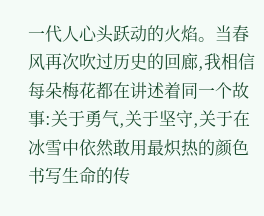一代人心头跃动的火焰。当春风再次吹过历史的回廊,我相信每朵梅花都在讲述着同一个故事:关于勇气,关于坚守,关于在冰雪中依然敢用最炽热的颜色书写生命的传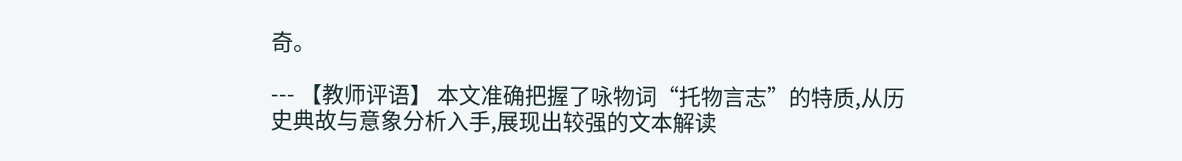奇。

--- 【教师评语】 本文准确把握了咏物词“托物言志”的特质,从历史典故与意象分析入手,展现出较强的文本解读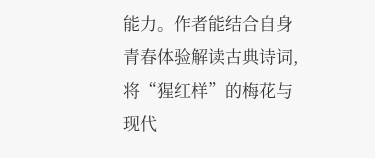能力。作者能结合自身青春体验解读古典诗词,将“猩红样”的梅花与现代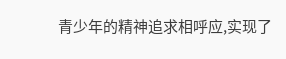青少年的精神追求相呼应,实现了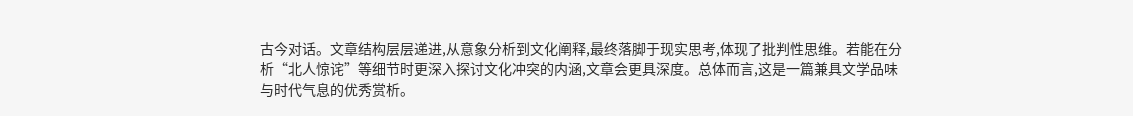古今对话。文章结构层层递进,从意象分析到文化阐释,最终落脚于现实思考,体现了批判性思维。若能在分析“北人惊诧”等细节时更深入探讨文化冲突的内涵,文章会更具深度。总体而言,这是一篇兼具文学品味与时代气息的优秀赏析。